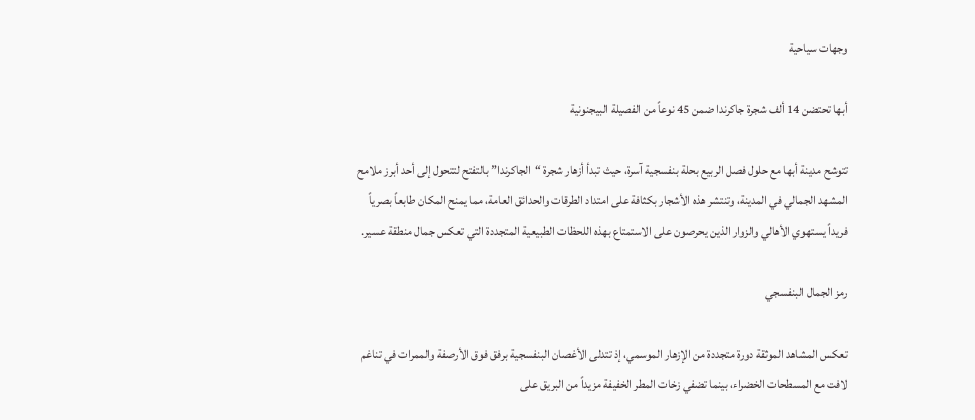وجهات سياحية

أبها تحتضن 14 ألف شجرة جاكرندا ضمن 45 نوعاً من الفصيلة البيجنونية

تتوشح مدينة أبها مع حلول فصل الربيع بحلة بنفسجية آسرة، حيث تبدأ أزهار شجرة “الجاكرندا” بالتفتح لتتحول إلى أحد أبرز ملامح المشهد الجمالي في المدينة، وتنتشر هذه الأشجار بكثافة على امتداد الطرقات والحدائق العامة، مما يمنح المكان طابعاً بصرياً فريداً يستهوي الأهالي والزوار الذين يحرصون على الاستمتاع بهذه اللحظات الطبيعية المتجددة التي تعكس جمال منطقة عسير.

رمز الجمال البنفسجي

تعكس المشاهد الموثقة دورة متجددة من الإزهار الموسمي، إذ تتدلى الأغصان البنفسجية برفق فوق الأرصفة والممرات في تناغم لافت مع المسطحات الخضراء، بينما تضفي زخات المطر الخفيفة مزيداً من البريق على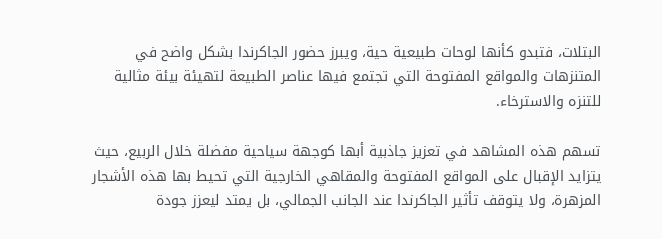البتلات، فتبدو كأنها لوحات طبيعية حية، ويبرز حضور الجاكرندا بشكل واضح في المتنزهات والمواقع المفتوحة التي تجتمع فيها عناصر الطبيعة لتهيئة بيئة مثالية للتنزه والاسترخاء.

تسهم هذه المشاهد في تعزيز جاذبية أبها كوجهة سياحية مفضلة خلال الربيع، حيث يتزايد الإقبال على المواقع المفتوحة والمقاهي الخارجية التي تحيط بها هذه الأشجار المزهرة، ولا يتوقف تأثير الجاكرندا عند الجانب الجمالي، بل يمتد ليعزز جودة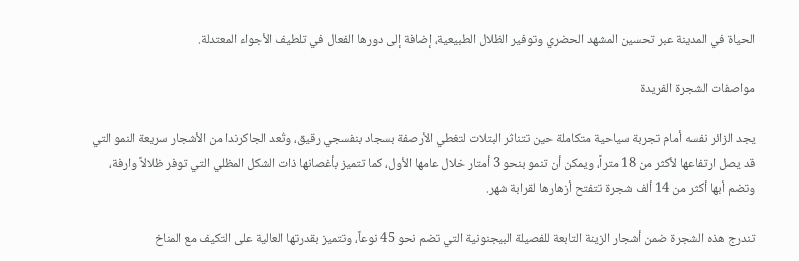الحياة في المدينة عبر تحسين المشهد الحضري وتوفير الظلال الطبيعية، إضافة إلى دورها الفعال في تلطيف الأجواء المعتدلة.

مواصفات الشجرة الفريدة

يجد الزائر نفسه أمام تجربة سياحية متكاملة حين تتناثر البتلات لتغطي الأرصفة بسجاد بنفسجي رقيق، وتُعد الجاكرندا من الأشجار سريعة النمو التي قد يصل ارتفاعها لأكثر من 18 متراً، ويمكن أن تنمو بنحو 3 أمتار خلال عامها الأول، كما تتميز بأغصانها ذات الشكل المظلي التي توفر ظلالاً وارفة، وتضم أبها أكثر من 14 ألف شجرة تتفتح أزهارها لقرابة شهر.

تندرج هذه الشجرة ضمن أشجار الزينة التابعة للفصيلة البيجنونية التي تضم نحو 45 نوعاً، وتتميز بقدرتها العالية على التكيف مع المناخ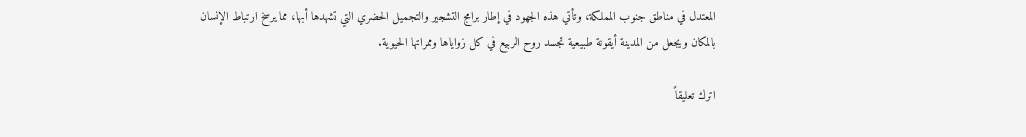المعتدل في مناطق جنوب المملكة، وتأتي هذه الجهود في إطار برامج التشجير والتجميل الحضري التي تشهدها أبها، مما يرسخ ارتباط الإنسان بالمكان ويجعل من المدينة أيقونة طبيعية تجسد روح الربيع في كل زواياها وممراتها الحيوية.

اترك تعليقاً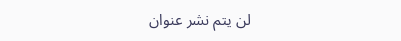لن يتم نشر عنوان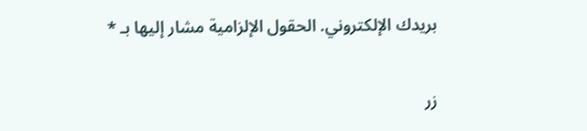بريدك الإلكتروني. الحقول الإلزامية مشار إليها بـ *

زر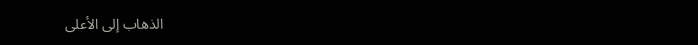الذهاب إلى الأعلى